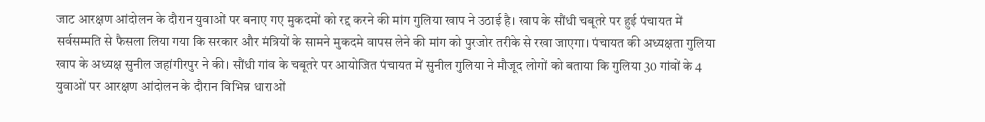जाट आरक्षण आंदोलन के दौरान युवाओं पर बनाए गए मुकदमों को रद्द करने की मांग गुलिया खाप ने उठाई है। खाप के सौंधी चबूतरे पर हुई पंचायत में सर्वसम्मति से फैसला लिया गया कि सरकार और मंत्रियों के सामने मुकदमे वापस लेने की मांग को पुरजोर तरीके से रखा जाएगा। पंचायत की अध्यक्षता गुलिया खाप के अध्यक्ष सुनील जहांगीरपुर ने की। सौंधी गांव के चबूतरे पर आयोजित पंचायत में सुनील गुलिया ने मौजूद लोगों को बताया कि गुलिया 30 गांवों के 4 युवाओं पर आरक्षण आंदोलन के दौरान विभिन्न धाराओं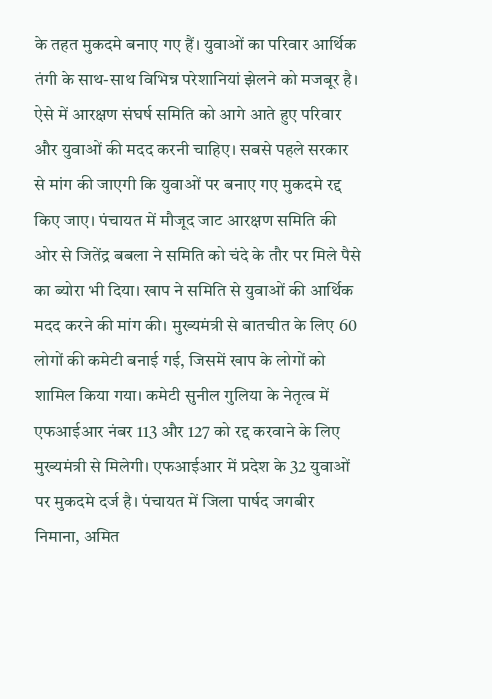के तहत मुकदमे बनाए गए हैं। युवाओं का परिवार आर्थिक तंगी के साथ-साथ विभिन्न परेशानियां झेलने को मजबूर है। ऐसे में आरक्षण संघर्ष समिति को आगे आते हुए परिवार और युवाओं की मदद करनी चाहिए। सबसे पहले सरकार से मांग की जाएगी कि युवाओं पर बनाए गए मुकदमे रद्द किए जाए। पंचायत में मौजूद जाट आरक्षण समिति की ओर से जितेंद्र बबला ने समिति को चंदे के तौर पर मिले पैसे का ब्योरा भी दिया। खाप ने समिति से युवाओं की आर्थिक मदद करने की मांग की। मुख्यमंत्री से बातचीत के लिए 60 लोगों की कमेटी बनाई गई, जिसमें खाप के लोगों को शामिल किया गया। कमेटी सुनील गुलिया के नेतृत्व में एफआईआर नंबर 113 और 127 को रद्द करवाने के लिए मुख्यमंत्री से मिलेगी। एफआईआर में प्रदेश के 32 युवाओं पर मुकदमे दर्ज है। पंचायत में जिला पार्षद जगबीर निमाना, अमित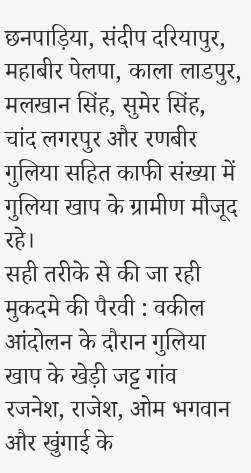छनपाड़िया, संदीप दरियापुर, महाबीर पेलपा, काला लाडपुर, मलखान सिंह, सुमेर सिंह, चांद लगरपुर और रणबीर गुलिया सहित काफी संख्या में गुलिया खाप के ग्रामीण मौजूद रहे।
सही तरीके से की जा रही मुकदमे की पैरवी : वकील
आंदोलन के दौरान गुलिया खाप के खेड़ी जट्ट गांव रजनेश, राजेश, ओम भगवान और खुंगाई के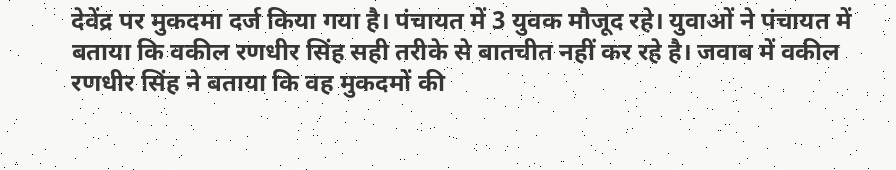देवेंद्र पर मुकदमा दर्ज किया गया है। पंचायत में 3 युवक मौजूद रहे। युवाओं ने पंचायत में बताया कि वकील रणधीर सिंह सही तरीके से बातचीत नहीं कर रहे है। जवाब में वकील रणधीर सिंह ने बताया कि वह मुकदमों की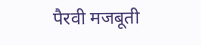पैरवी मजबूती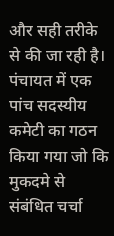और सही तरीके से की जा रही है। पंचायत में एक पांच सदस्यीय कमेटी का गठन किया गया जो कि मुकदमे से संबंधित चर्चा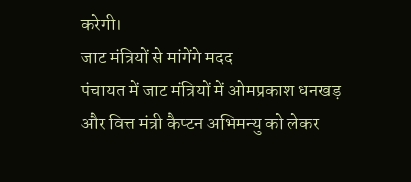करेगी।
जाट मंत्रियों से मांगेंगे मदद
पंचायत में जाट मंत्रियों में ओमप्रकाश धनखड़ और वित्त मंत्री कैप्टन अभिमन्यु को लेकर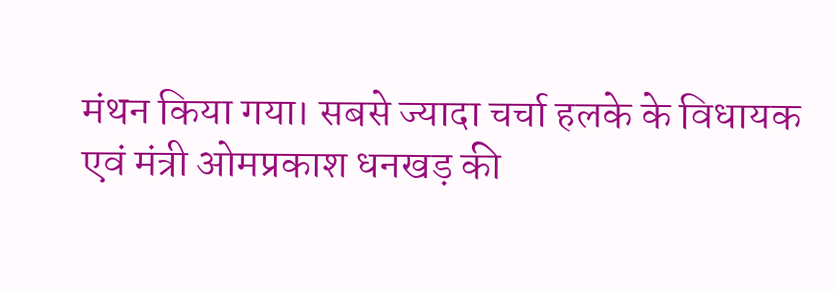मंथन किया गया। सबसे ज्यादा चर्चा हलके के विधायक एवं मंत्री ओमप्रकाश धनखड़ की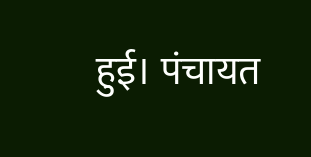हुई। पंचायत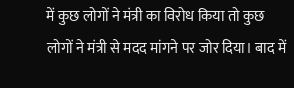में कुछ लोगों ने मंत्री का विरोध किया तो कुछ लोगों ने मंत्री से मदद मांगने पर जोर दिया। बाद में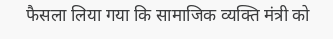फैसला लिया गया कि सामाजिक व्यक्ति मंत्री को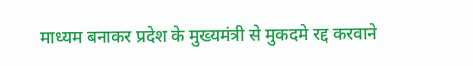माध्यम बनाकर प्रदेश के मुख्यमंत्री से मुकदमे रद्द करवाने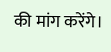की मांग करेंगे।